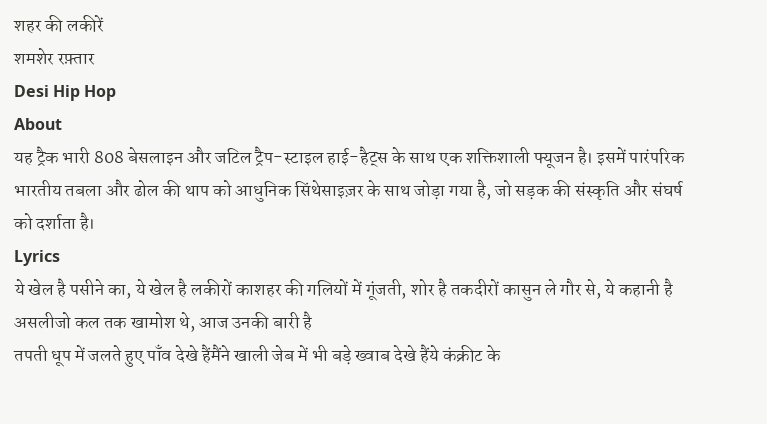शहर की लकीरें
शमशेर रफ़्तार
Desi Hip Hop
About
यह ट्रैक भारी 808 बेसलाइन और जटिल ट्रैप-स्टाइल हाई-हैट्स के साथ एक शक्तिशाली फ्यूजन है। इसमें पारंपरिक भारतीय तबला और ढोल की थाप को आधुनिक सिंथेसाइज़र के साथ जोड़ा गया है, जो सड़क की संस्कृति और संघर्ष को दर्शाता है।
Lyrics
ये खेल है पसीने का, ये खेल है लकीरों काशहर की गलियों में गूंजती, शोर है तकदीरों कासुन ले गौर से, ये कहानी है असलीजो कल तक खामोश थे, आज उनकी बारी है
तपती धूप में जलते हुए पाँव देखे हैंमैंने खाली जेब में भी बड़े ख्वाब देखे हैंये कंक्रीट के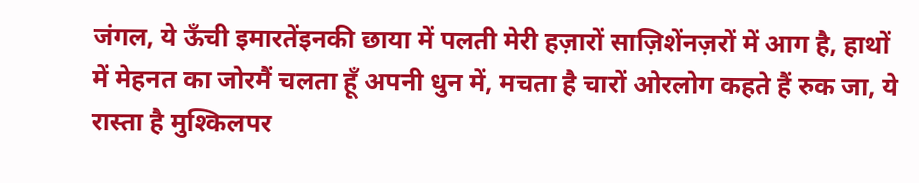जंगल, ये ऊँची इमारतेंइनकी छाया में पलती मेरी हज़ारों साज़िशेंनज़रों में आग है, हाथों में मेहनत का जोरमैं चलता हूँ अपनी धुन में, मचता है चारों ओरलोग कहते हैं रुक जा, ये रास्ता है मुश्किलपर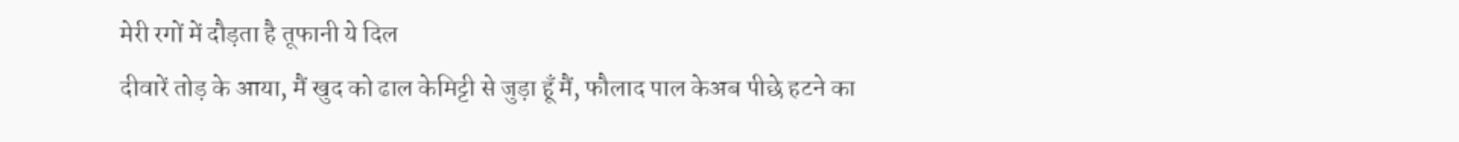मेरी रगों में दौड़ता है तूफानी ये दिल
दीवारें तोड़ के आया, मैं खुद को ढाल केमिट्टी से जुड़ा हूँ मैं, फौलाद पाल केअब पीछे हटने का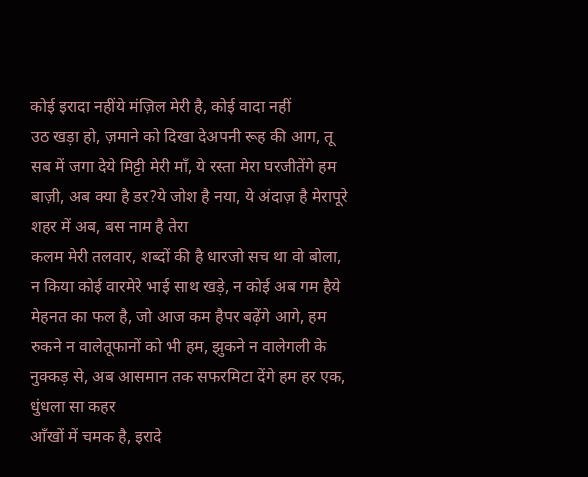कोई इरादा नहींये मंज़िल मेरी है, कोई वादा नहीं
उठ खड़ा हो, ज़माने को दिखा देअपनी रूह की आग, तू सब में जगा देये मिट्टी मेरी माँ, ये रस्ता मेरा घरजीतेंगे हम बाज़ी, अब क्या है डर?ये जोश है नया, ये अंदाज़ है मेरापूरे शहर में अब, बस नाम है तेरा
कलम मेरी तलवार, शब्दों की है धारजो सच था वो बोला, न किया कोई वारमेरे भाई साथ खड़े, न कोई अब गम हैये मेहनत का फल है, जो आज कम हैपर बढ़ेंगे आगे, हम रुकने न वालेतूफानों को भी हम, झुकने न वालेगली के नुक्कड़ से, अब आसमान तक सफरमिटा देंगे हम हर एक, धुंधला सा कहर
आँखों में चमक है, इरादे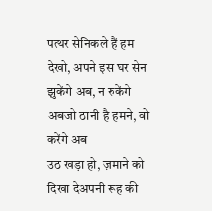पत्थर सेनिकले हैं हम देखो, अपने इस घर सेन झुकेंगे अब, न रुकेंगे अबजो ठानी है हमने, वो करेंगे अब
उठ खड़ा हो, ज़माने को दिखा देअपनी रूह की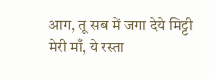आग, तू सब में जगा देये मिट्टी मेरी माँ, ये रस्ता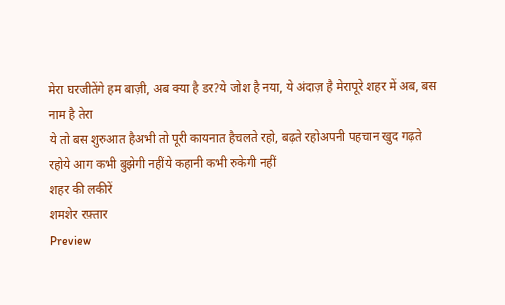मेरा घरजीतेंगे हम बाज़ी, अब क्या है डर?ये जोश है नया, ये अंदाज़ है मेरापूरे शहर में अब, बस नाम है तेरा
ये तो बस शुरुआत हैअभी तो पूरी कायनात हैचलते रहो, बढ़ते रहोअपनी पहचान खुद गढ़ते रहोये आग कभी बुझेगी नहींये कहानी कभी रुकेगी नहीं
शहर की लकीरें
शमशेर रफ़्तार
Preview